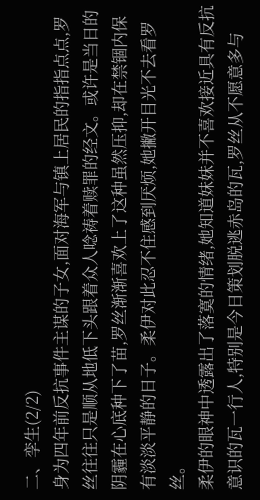二、孪生(2/2)
身为四年前反抗事件主谋的子女,面对海军与镇上居民的指指点点,罗丝往往只是顺从地低下头跟着众人唸祷着赎罪的经文。或许是当日的阴霾在心底种下了苗,罗丝渐渐喜欢上了这种虽然压抑,却在禁锢内保有淡淡平静的日子。柔伊对此忍不住感到厌烦,她撇开目光不去看罗丝。
柔伊的眼神中透露出了落寞的情绪,她知道妹妹并不喜欢接近具有反抗意识的瓦一行人,特别是今日策划脱逃赤岛的瓦,罗丝从不愿意多与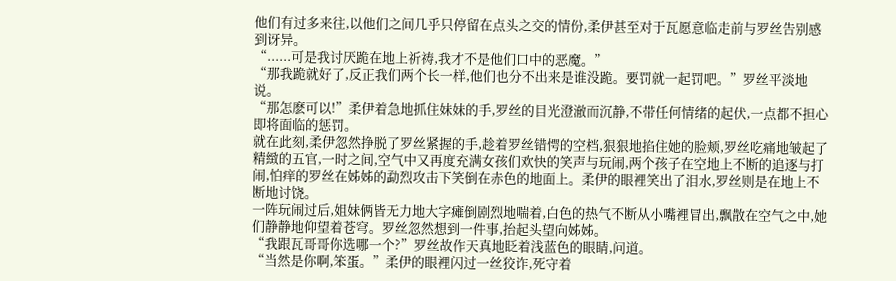他们有过多来往,以他们之间几乎只停留在点头之交的情份,柔伊甚至对于瓦愿意临走前与罗丝告别感到讶异。
“......可是我讨厌跪在地上祈祷,我才不是他们口中的恶魔。”
“那我跪就好了,反正我们两个长一样,他们也分不出来是谁没跪。要罚就一起罚吧。”罗丝平淡地说。
“那怎麽可以!”柔伊着急地抓住妹妹的手,罗丝的目光澄澈而沉静,不带任何情绪的起伏,一点都不担心即将面临的惩罚。
就在此刻,柔伊忽然挣脱了罗丝紧握的手,趁着罗丝错愕的空档,狠狠地掐住她的脸颊,罗丝吃痛地皱起了精緻的五官,一时之间,空气中又再度充满女孩们欢快的笑声与玩闹,两个孩子在空地上不断的追逐与打闹,怕痒的罗丝在姊姊的勐烈攻击下笑倒在赤色的地面上。柔伊的眼裡笑出了泪水,罗丝则是在地上不断地讨饶。
一阵玩闹过后,姐妹俩皆无力地大字瘫倒剧烈地喘着,白色的热气不断从小嘴裡冒出,飘散在空气之中,她们静静地仰望着苍穹。罗丝忽然想到一件事,抬起头望向姊姊。
“我跟瓦哥哥你选哪一个?”罗丝故作天真地眨着浅蓝色的眼睛,问道。
“当然是你啊,笨蛋。”柔伊的眼裡闪过一丝狡诈,死守着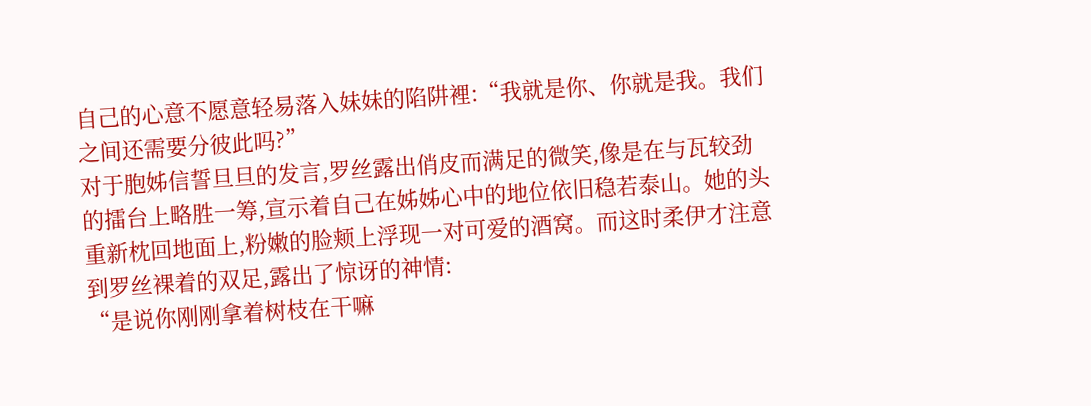自己的心意不愿意轻易落入妹妹的陷阱裡:“我就是你、你就是我。我们之间还需要分彼此吗?”
对于胞姊信誓旦旦的发言,罗丝露出俏皮而满足的微笑,像是在与瓦较劲的擂台上略胜一筹,宣示着自己在姊姊心中的地位依旧稳若泰山。她的头重新枕回地面上,粉嫩的脸颊上浮现一对可爱的酒窝。而这时柔伊才注意到罗丝裸着的双足,露出了惊讶的神情:
“是说你刚刚拿着树枝在干嘛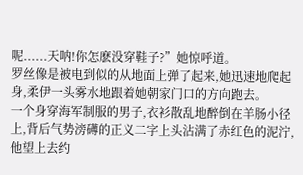呢......天呐!你怎麽没穿鞋子?”她惊呼道。
罗丝像是被电到似的从地面上弹了起来,她迅速地爬起身,柔伊一头雾水地跟着她朝家门口的方向跑去。
一个身穿海军制服的男子,衣衫散乱地醉倒在羊肠小径上,背后气势滂礡的正义二字上头沾满了赤红色的泥泞,他望上去约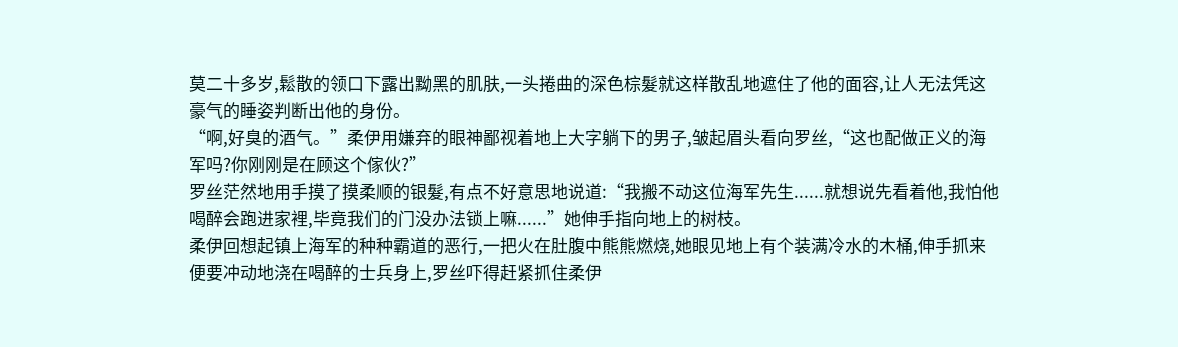莫二十多岁,鬆散的领口下露出黝黑的肌肤,一头捲曲的深色棕髮就这样散乱地遮住了他的面容,让人无法凭这豪气的睡姿判断出他的身份。
“啊,好臭的酒气。”柔伊用嫌弃的眼神鄙视着地上大字躺下的男子,皱起眉头看向罗丝,“这也配做正义的海军吗?你刚刚是在顾这个傢伙?”
罗丝茫然地用手摸了摸柔顺的银髮,有点不好意思地说道:“我搬不动这位海军先生......就想说先看着他,我怕他喝醉会跑进家裡,毕竟我们的门没办法锁上嘛......”她伸手指向地上的树枝。
柔伊回想起镇上海军的种种霸道的恶行,一把火在肚腹中熊熊燃烧,她眼见地上有个装满冷水的木桶,伸手抓来便要冲动地浇在喝醉的士兵身上,罗丝吓得赶紧抓住柔伊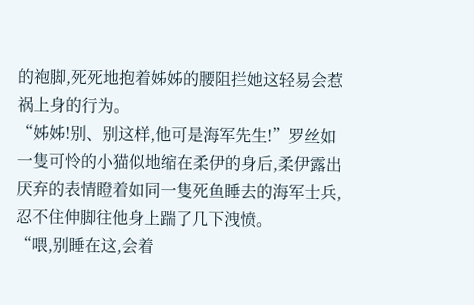的袍脚,死死地抱着姊姊的腰阻拦她这轻易会惹祸上身的行为。
“姊姊!别、别这样,他可是海军先生!”罗丝如一隻可怜的小猫似地缩在柔伊的身后,柔伊露出厌弃的表情瞪着如同一隻死鱼睡去的海军士兵,忍不住伸脚往他身上踹了几下洩愤。
“喂,别睡在这,会着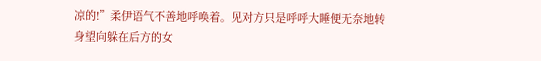凉的!”柔伊语气不善地呼唤着。见对方只是呼呼大睡便无奈地转身望向躲在后方的女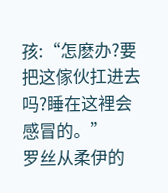孩:“怎麽办?要把这傢伙扛进去吗?睡在这裡会感冒的。”
罗丝从柔伊的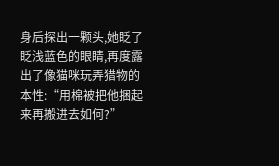身后探出一颗头,她眨了眨浅蓝色的眼睛,再度露出了像猫咪玩弄猎物的本性:“用棉被把他捆起来再搬进去如何?”